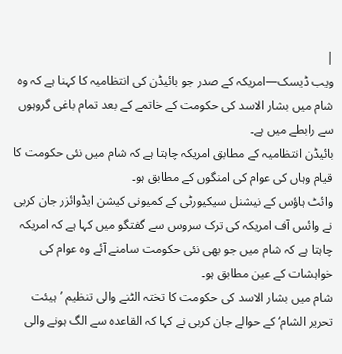|
ویب ڈیسک—امریکہ کے صدر جو بائیڈن کی انتظامیہ کا کہنا ہے کہ وہ شام میں بشار الاسد کی حکومت کے خاتمے کے بعد تمام باغی گروہوں سے رابطے میں ہے۔
بائیڈن انتظامیہ کے مطابق امریکہ چاہتا ہے کہ شام میں نئی حکومت کا قیام وہاں کی عوام کی امنگوں کے مطابق ہو۔
وائٹ ہاؤس کے نیشنل سیکیورٹی کے کمیونی کیشن ایڈوائزر جان کربی نے وائس آف امریکہ کی ترک سروس سے گفتگو میں کہا ہے کہ امریکہ چاہتا ہے کہ شام میں جو بھی نئی حکومت سامنے آئے وہ عوام کی خواہشات کے عین مطابق ہو۔
شام میں بشار الاسد کی حکومت کا تختہ الٹنے والی تنظیم ’ہیئت تحریر الشام‘ کے حوالے جان کربی نے کہا کہ القاعدہ سے الگ ہونے والی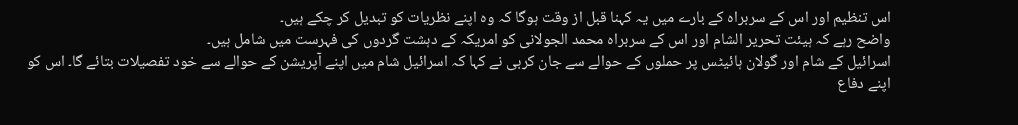اس تنظیم اور اس کے سربراہ کے بارے میں یہ کہنا قبل از وقت ہوگا کہ وہ اپنے نظریات کو تبدیل کر چکے ہیں۔
واضح رہے کہ ہیئت تحریر الشام اور اس کے سربراہ محمد الجولانی کو امریکہ کے دہشت گردوں کی فہرست میں شامل ہیں۔
اسرائیل کے شام اور گولان ہائیٹس پر حملوں کے حوالے سے جان کربی نے کہا کہ اسرائیل شام میں اپنے آپریشن کے حوالے سے خود تفصیلات بتائے گا۔ اس کو اپنے دفاع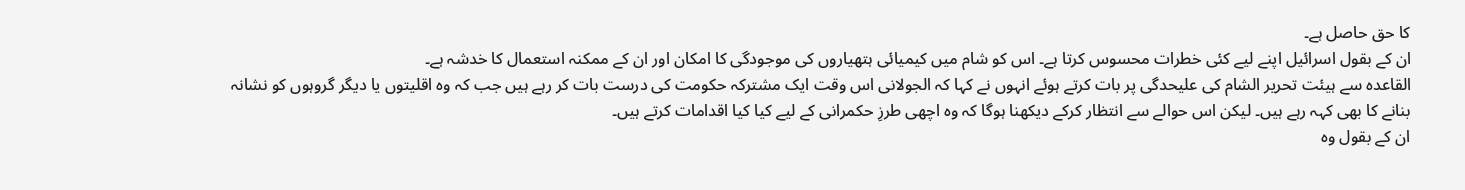کا حق حاصل ہے۔
ان کے بقول اسرائیل اپنے لیے کئی خطرات محسوس کرتا ہے۔ اس کو شام میں کیمیائی ہتھیاروں کی موجودگی کا امکان اور ان کے ممکنہ استعمال کا خدشہ ہے۔
القاعدہ سے ہیئت تحریر الشام کی علیحدگی پر بات کرتے ہوئے انہوں نے کہا کہ الجولانی اس وقت ایک مشترکہ حکومت کی درست بات کر رہے ہیں جب کہ وہ اقلیتوں یا دیگر گروہوں کو نشانہ بنانے کا بھی کہہ رہے ہیں۔ لیکن اس حوالے سے انتظار کرکے دیکھنا ہوگا کہ وہ اچھی طرزِ حکمرانی کے لیے کیا کیا اقدامات کرتے ہیں۔
ان کے بقول وہ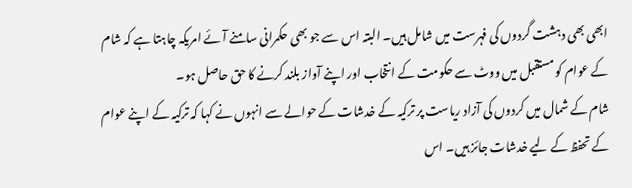ابھی بھی دہشت گردوں کی فہرست میں شامل ہیں۔ البتہ اس سے جو بھی حکمرانی سامنے آئے امریکہ چاہتا ہے کہ شام کے عوام کو مستقبل میں ووٹ سے حکومت کے انتخاب اور اپنے آواز بلند کرنے کا حق حاصل ہو۔
شام کے شمال میں کردوں کی آزاد ریاست پر ترکیہ کے خدشات کے حوالے سے انہوں نے کہا کہ ترکیہ کے اپنے عوام کے تحفظ کے لیے خدشات جائز ہیں۔ اس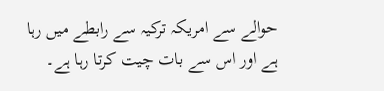حوالے سے امریکہ ترکیہ سے رابطے میں رہا ہے اور اس سے بات چیت کرتا رہا ہے۔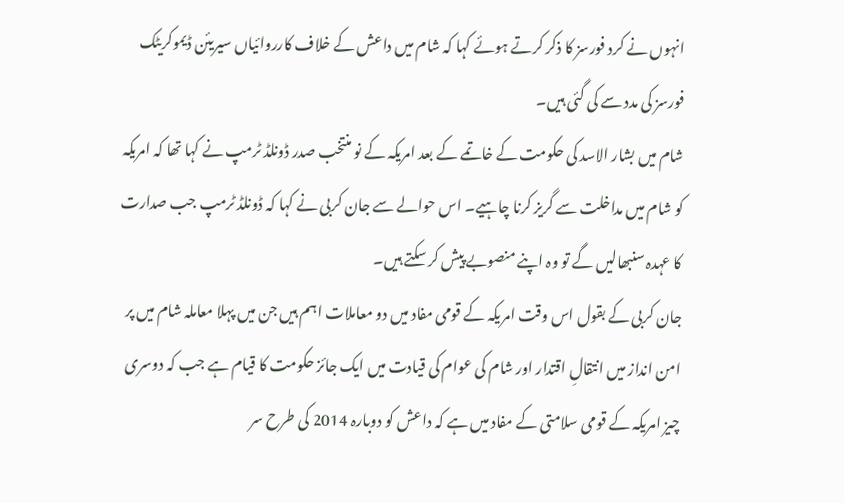انہوں نے کرد فورسز کا ذکر کرتے ہوئے کہا کہ شام میں داعش کے خلاف کارروائیاں سیریئن ڈیموکریٹک فورسز کی مدد سے کی گئی ہیں۔
شام میں بشار الاسد کی حکومت کے خاتمے کے بعد امریکہ کے نو منتخب صدر ڈونلڈ ٹرمپ نے کہا تھا کہ امریکہ کو شام میں مداخلت سے گریز کرنا چاہیے۔ اس حوالے سے جان کربی نے کہا کہ ڈونلڈ ٹرمپ جب صدارت کا عہدہ سنبھالیں گے تو وہ اپنے منصوبے پیش کر سکتے ہیں۔
جان کربی کے بقول اس وقت امریکہ کے قومی مفاد میں دو معاملات اہم ہیں جن میں پہلا معاملہ شام میں پر امن انداز میں انتقالِ اقتدار اور شام کی عوام کی قیادت میں ایک جائز حکومت کا قیام ہے جب کہ دوسری چیز امریکہ کے قومی سلامتی کے مفاد میں ہے کہ داعش کو دوبارہ 2014 کی طرح سر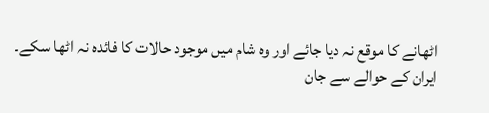اٹھانے کا موقع نہ دیا جائے اور وہ شام میں موجود حالات کا فائدہ نہ اٹھا سکے۔
ایران کے حوالے سے جان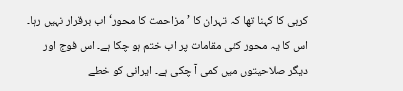کربی کا کہنا تھا کہ تہران کا ’مزاحمت کا محور‘ اب برقرار نہیں رہا۔ اس کا یہ محور کئی مقامات پر اب ختم ہو چکا ہے۔ اس فوج اور دیگر صلاحیتوں میں کمی آ چکی ہے۔ ایرانی کو خطے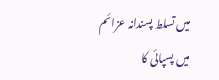میں تسلط پسندانہ عزائم میں پسپائی کا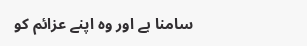سامنا ہے اور وہ اپنے عزائم کو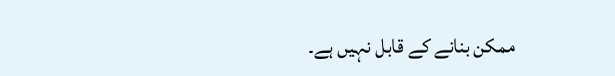ممکن بنانے کے قابل نہیں ہے۔